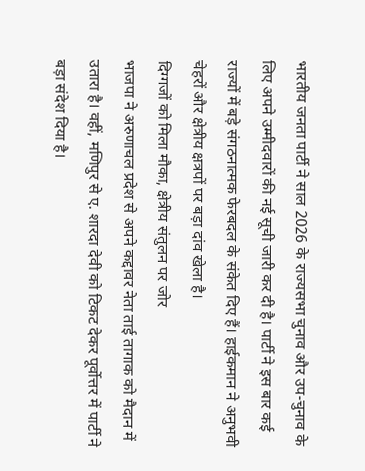भारतीय जनता पार्टी ने साल 2026 के राज्यसभा चुनाव और उप-चुनाव के लिए अपने उम्मीदवारों की नई सूची जारी कर दी है। पार्टी ने इस बार कई राज्यों में बड़े संगठनात्मक फेरबदल के संकेत दिए हैं। हाईकमान ने अनुभवी चेहरों और क्षेत्रीय क्षत्रपों पर बड़ा दांव खेला है।
दिग्गजों को मिला मौका, क्षेत्रीय संतुलन पर जोर
भाजपा ने अरुणाचल प्रदेश से अपने कद्दावर नेता ताई तागाक को मैदान में उतारा है। वहीं, मणिपुर से ए. शारदा देवी को टिकट देकर पूर्वोत्तर में पार्टी ने बड़ा संदेश दिया है।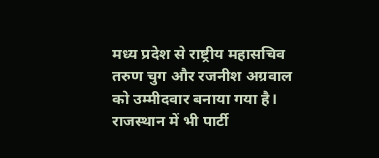मध्य प्रदेश से राष्ट्रीय महासचिव तरुण चुग और रजनीश अग्रवाल को उम्मीदवार बनाया गया है। राजस्थान में भी पार्टी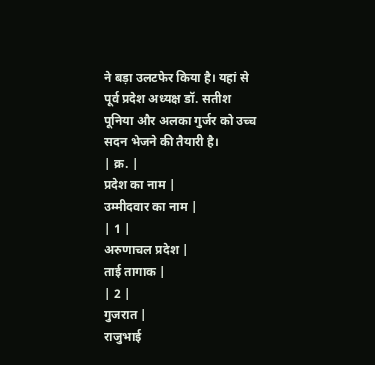ने बड़ा उलटफेर किया है। यहां से पूर्व प्रदेश अध्यक्ष डॉ. सतीश पूनिया और अलका गुर्जर को उच्च सदन भेजने की तैयारी है।
| क्र. |
प्रदेश का नाम |
उम्मीदवार का नाम |
| 1 |
अरुणाचल प्रदेश |
ताई तागाक |
| 2 |
गुजरात |
राजुभाई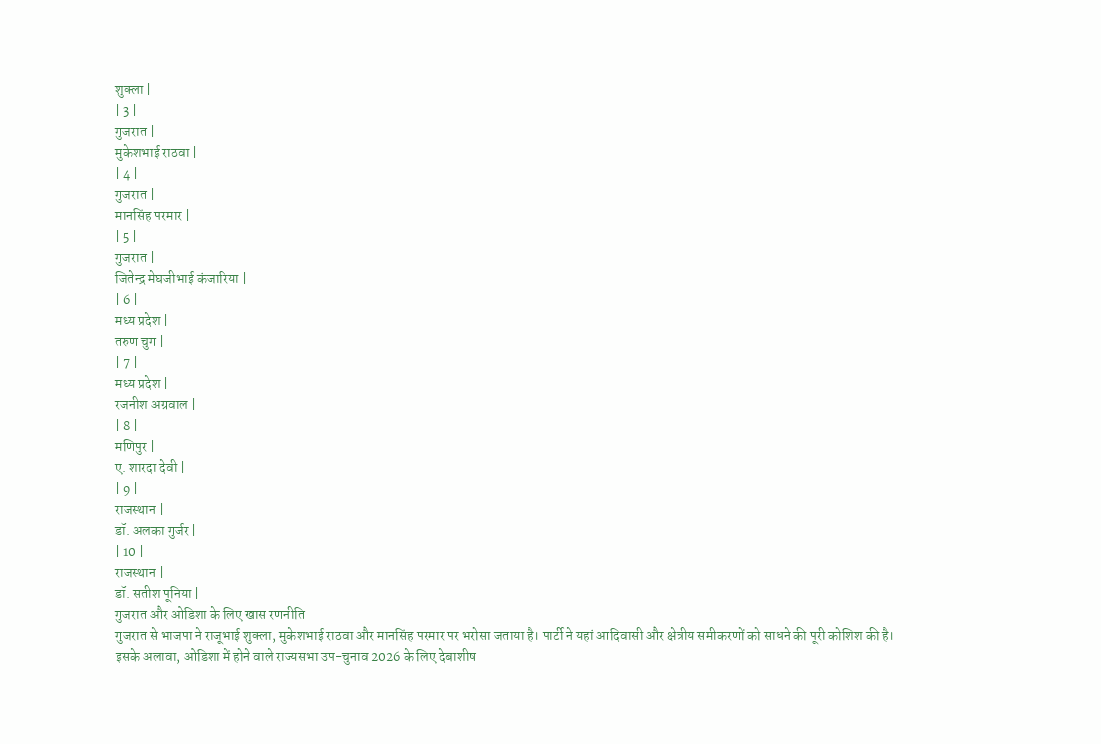शुक्ला |
| 3 |
गुजरात |
मुकेशभाई राठवा |
| 4 |
गुजरात |
मानसिंह परमार |
| 5 |
गुजरात |
जितेन्द्र मेघजीभाई कंजारिया |
| 6 |
मध्य प्रदेश |
तरुण चुग |
| 7 |
मध्य प्रदेश |
रजनीश अग्रवाल |
| 8 |
मणिपुर |
ए. शारदा देवी |
| 9 |
राजस्थान |
डॉ. अलका गुर्जर |
| 10 |
राजस्थान |
डॉ. सतीश पूनिया |
गुजरात और ओडिशा के लिए खास रणनीति
गुजरात से भाजपा ने राजूभाई शुक्ला, मुकेशभाई राठवा और मानसिंह परमार पर भरोसा जताया है। पार्टी ने यहां आदिवासी और क्षेत्रीय समीकरणों को साधने की पूरी कोशिश की है। इसके अलावा, ओडिशा में होने वाले राज्यसभा उप-चुनाव 2026 के लिए देबाशीष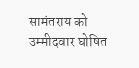सामंतराय को उम्मीदवार घोषित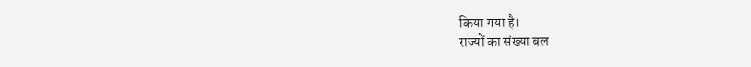किया गया है।
राज्यों का संख्या बल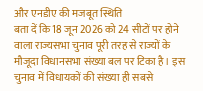और एनडीए की मजबूत स्थिति
बता दें कि 18 जून 2026 को 24 सीटों पर होने वाला राज्यसभा चुनाव पूरी तरह से राज्यों के मौजूदा विधानसभा संख्या बल पर टिका है। इस चुनाव में विधायकों की संख्या ही सबसे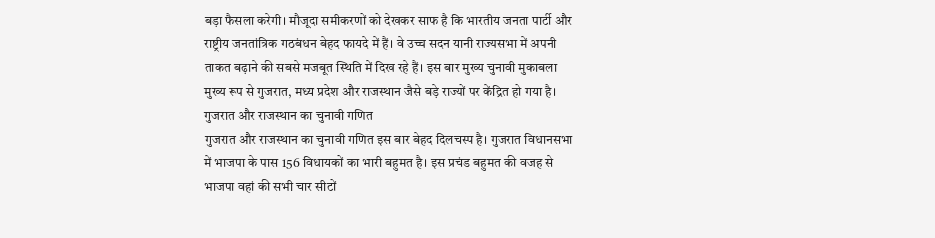बड़ा फैसला करेगी। मौजूदा समीकरणों को देखकर साफ है कि भारतीय जनता पार्टी और राष्ट्रीय जनतांत्रिक गठबंधन बेहद फायदे में हैं। वे उच्च सदन यानी राज्यसभा में अपनी ताकत बढ़ाने की सबसे मजबूत स्थिति में दिख रहे हैं। इस बार मुख्य चुनावी मुकाबला मुख्य रूप से गुजरात, मध्य प्रदेश और राजस्थान जैसे बड़े राज्यों पर केंद्रित हो गया है।
गुजरात और राजस्थान का चुनावी गणित
गुजरात और राजस्थान का चुनावी गणित इस बार बेहद दिलचस्प है। गुजरात विधानसभा में भाजपा के पास 156 विधायकों का भारी बहुमत है। इस प्रचंड बहुमत की वजह से भाजपा वहां की सभी चार सीटों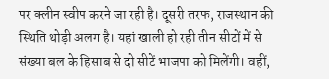पर क्लीन स्वीप करने जा रही है। दूसरी तरफ, राजस्थान की स्थिति थोड़ी अलग है। यहां खाली हो रही तीन सीटों में से संख्या बल के हिसाब से दो सीटें भाजपा को मिलेंगी। वहीं,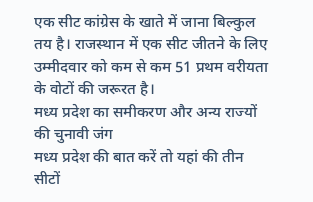एक सीट कांग्रेस के खाते में जाना बिल्कुल तय है। राजस्थान में एक सीट जीतने के लिए उम्मीदवार को कम से कम 51 प्रथम वरीयता के वोटों की जरूरत है।
मध्य प्रदेश का समीकरण और अन्य राज्यों की चुनावी जंग
मध्य प्रदेश की बात करें तो यहां की तीन सीटों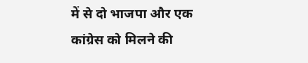में से दो भाजपा और एक कांग्रेस को मिलने की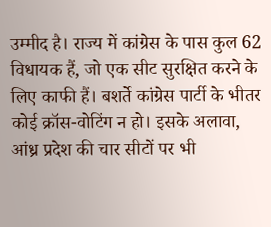उम्मीद है। राज्य में कांग्रेस के पास कुल 62 विधायक हैं, जो एक सीट सुरक्षित करने के लिए काफी हैं। बशर्ते कांग्रेस पार्टी के भीतर कोई क्रॉस-वोटिंग न हो। इसके अलावा, आंध्र प्रदेश की चार सीटों पर भी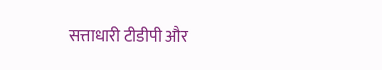सत्ताधारी टीडीपी और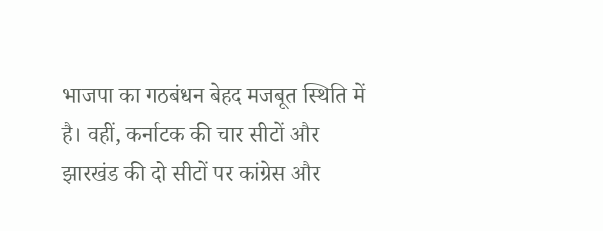भाजपा का गठबंधन बेहद मजबूत स्थिति में है। वहीं, कर्नाटक की चार सीटों और झारखंड की दो सीटों पर कांग्रेस और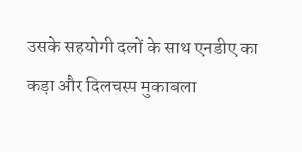उसके सहयोगी दलों के साथ एनडीए का कड़ा और दिलचस्प मुकाबला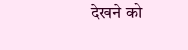देखने को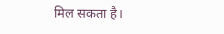मिल सकता है।